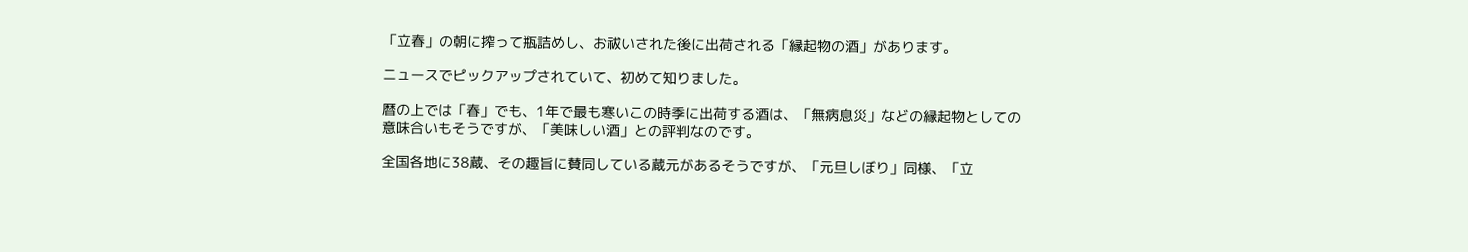「立春」の朝に搾って瓶詰めし、お祓いされた後に出荷される「縁起物の酒」があります。

ニュースでピックアップされていて、初めて知りました。

暦の上では「春」でも、1年で最も寒いこの時季に出荷する酒は、「無病息災」などの縁起物としての意味合いもそうですが、「美味しい酒」との評判なのです。

全国各地に38蔵、その趣旨に賛同している蔵元があるそうですが、「元旦しぼり」同様、「立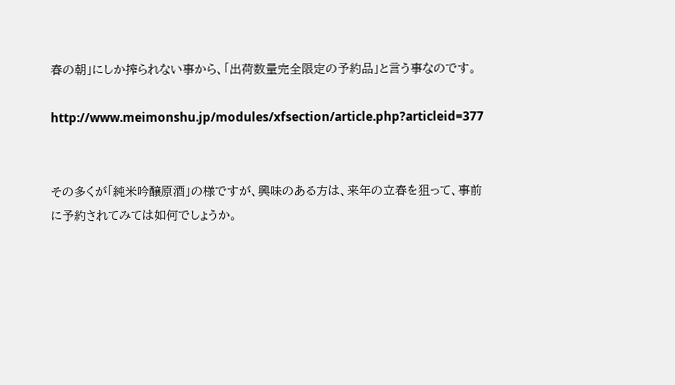春の朝」にしか搾られない事から、「出荷数量完全限定の予約品」と言う事なのです。

http://www.meimonshu.jp/modules/xfsection/article.php?articleid=377


その多くが「純米吟醸原酒」の様ですが、興味のある方は、来年の立春を狙って、事前に予約されてみては如何でしょうか。